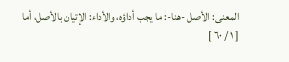المعنى: الأصل -هنا-: ما يجب أداؤه، والأداء: الإتيان بالأصل، أما
[ ١ / ٦٠ ]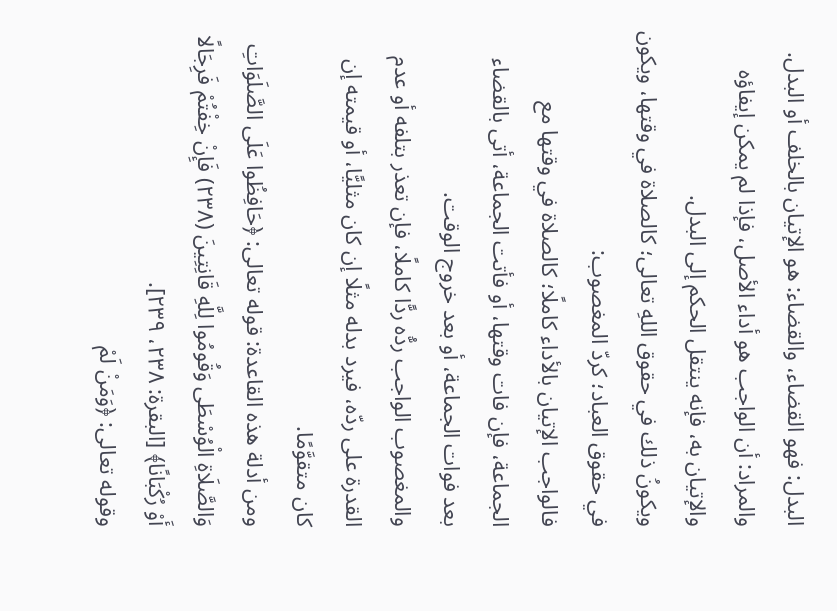البدل: فهو القضاء، والقضاء: هو الإتيان بالخلف أو البدل.
والمراد: أن الواجب هو أداء الأصل، فإذا لم يمكن إيفاؤه والإتيان به، فإنه ينتقل الحكم إلى البدل.
ويكونُ ذلك في حقوق اللهِ تعالى؛ كالصلاة في وقتها، ويكون في حقوق العباد؛ كردّ المغصوب:
فالواجب الإتيان بالأداء كاملًا؛ كالصلاة في وقتها مع الجماعة، فإن فات وقتها، أو فأتت الجماعة، أتى بالقضاء بعد فوات الجماعة، أو بعد خروج الوقت.
والمغصوب الواجب ردُّه ردًّا كاملًا، فإن تعذر بتلفه أو عدم القدرة على ردّه، فيرد بدله مثلًا إن كان مثليًّا، أو قيمته إن كان متقوَّمًا.
ومن أدلة هذه القاعدة: قوله تعالى: ﴿حَافِظُوا عَلَى الصَّلَوَاتِ وَالصَّلَاةِ الْوُسْطَى وَقُومُوا لِلَّهِ قَانِتِينَ (٢٣٨) فَإِنْ خِفْتُمْ فَرِجَالًا أَوْ رُكْبَانًا﴾ [البقرة: ٢٣٨، ٢٣٩].
وقوله تعالى: ﴿وَمَنْ لَمْ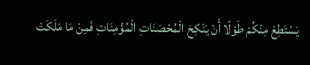يَسْتَطِعْ مِنْكُمْ طَوْلًا أَنْ يَنْكِحَ الْمُحْصَنَاتِ الْمُؤْمِنَاتِ فَمِنْ مَا مَلَكَتْ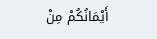أَيْمَانُكُمْ مِنْ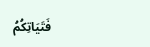فَتَيَاتِكُمُ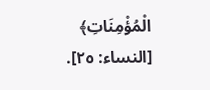الْمُؤْمِنَاتِ﴾ [النساء: ٢٥].